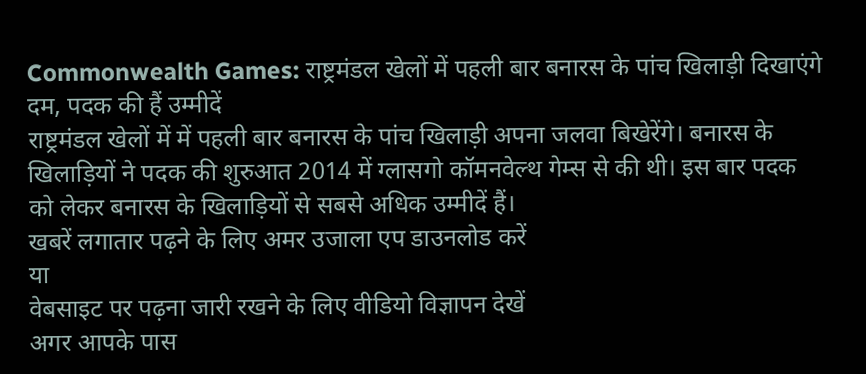Commonwealth Games: राष्ट्रमंडल खेलों में पहली बार बनारस के पांच खिलाड़ी दिखाएंगे दम, पदक की हैं उम्मीदें
राष्ट्रमंडल खेलों में में पहली बार बनारस के पांच खिलाड़ी अपना जलवा बिखेरेंगे। बनारस के खिलाड़ियों ने पदक की शुरुआत 2014 में ग्लासगो कॉमनवेल्थ गेम्स से की थी। इस बार पदक को लेकर बनारस के खिलाड़ियों से सबसे अधिक उम्मीदें हैं।
खबरें लगातार पढ़ने के लिए अमर उजाला एप डाउनलोड करें
या
वेबसाइट पर पढ़ना जारी रखने के लिए वीडियो विज्ञापन देखें
अगर आपके पास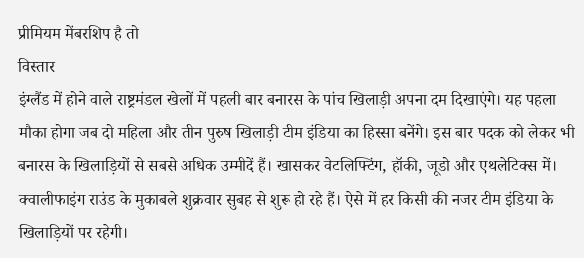प्रीमियम मेंबरशिप है तो
विस्तार
इंग्लैंड में होने वाले राष्ट्रमंडल खेलों में पहली बार बनारस के पांच खिलाड़ी अपना दम दिखाएंगे। यह पहला मौका होगा जब दो महिला और तीन पुरुष खिलाड़ी टीम इंडिया का हिस्सा बनेंगे। इस बार पदक को लेकर भी बनारस के खिलाड़ियों से सबसे अधिक उम्मीदें हैं। खासकर वेटलिफ्टिंग, हॉकी, जूडो और एथलेटिक्स में। क्वालीफाइंग राउंड के मुकाबले शुक्रवार सुबह से शुरू हो रहे हैं। ऐसे में हर किसी की नजर टीम इंडिया के खिलाड़ियों पर रहेगी।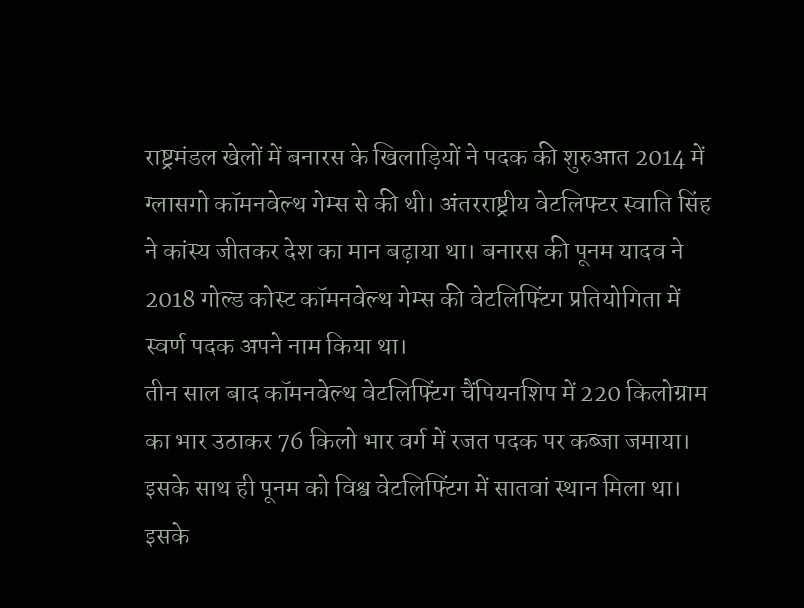राष्ट्रमंडल खेलों में बनारस के खिलाड़ियों ने पदक की शुरुआत 2014 में ग्लासगो कॉमनवेल्थ गेम्स से की थी। अंतरराष्ट्रीय वेटलिफ्टर स्वाति सिंह ने कांस्य जीतकर देश का मान बढ़ाया था। बनारस की पूनम यादव ने 2018 गोल्ड कोस्ट कॉमनवेल्थ गेम्स की वेटलिफ्टिंग प्रतियोगिता में स्वर्ण पदक अपने नाम किया था।
तीन साल बाद कॉमनवेल्थ वेटलिफ्टिंग चैंपियनशिप में 220 किलोग्राम का भार उठाकर 76 किलो भार वर्ग में रजत पदक पर कब्जा जमाया। इसके साथ ही पूनम को विश्व वेटलिफ्टिंग में सातवां स्थान मिला था। इसके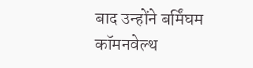बाद उन्होंने बर्मिंघम कॉमनवेल्थ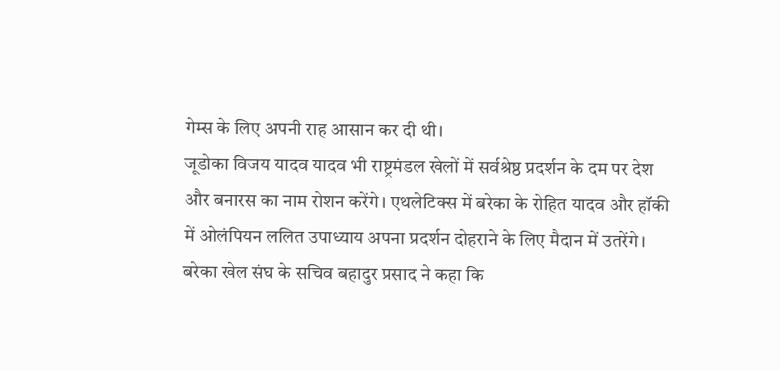गेम्स के लिए अपनी राह आसान कर दी थी।
जूडोका विजय यादव यादव भी राष्ट्रमंडल खेलों में सर्वश्रेष्ठ प्रदर्शन के दम पर देश और बनारस का नाम रोशन करेंगे। एथलेटिक्स में बरेका के रोहित यादव और हॉकी में ओलंपियन ललित उपाध्याय अपना प्रदर्शन दोहराने के लिए मैदान में उतरेंगे।
बरेका खेल संघ के सचिव बहादुर प्रसाद ने कहा कि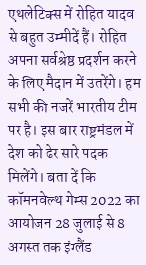एथलेटिक्स में रोहित यादव से बहुत उम्मीदें हैं। रोहित अपना सर्वश्रेष्ठ प्रदर्शन करने के लिए मैदान में उतरेंगे। हम सभी की नजरें भारतीय टीम पर है। इस बार राष्ट्रमंडल में देश को ढेर सारे पदक मिलेंगे। बता दें कि कॉमनवेल्थ गेम्स 2022 का आयोजन 28 जुलाई से 8 अगस्त तक इंग्लैंड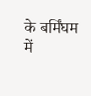के बर्मिंघम में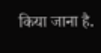किया जाना है.